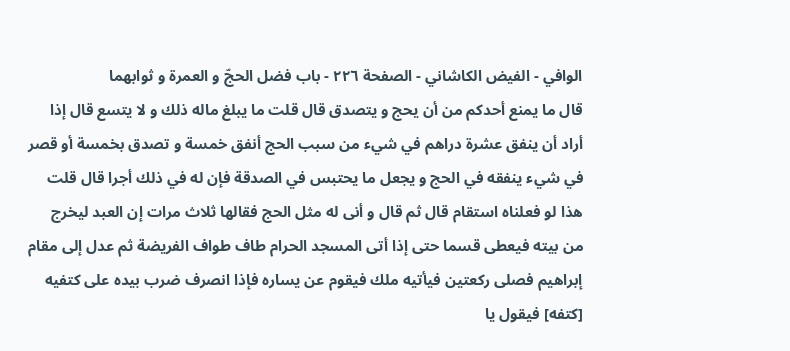الوافي - الفيض الكاشاني - الصفحة ٢٢٦ - باب فضل الحجّ و العمرة و ثوابهما
قال ما يمنع أحدكم من أن يحج و يتصدق قال قلت ما يبلغ ماله ذلك و لا يتسع قال إذا أراد أن ينفق عشرة دراهم في شيء من سبب الحج أنفق خمسة و تصدق بخمسة أو قصر في شيء ينفقه في الحج و يجعل ما يحتبس في الصدقة فإن له في ذلك أجرا قال قلت هذا لو فعلناه استقام قال ثم قال و أنى له مثل الحج فقالها ثلاث مرات إن العبد ليخرج من بيته فيعطى قسما حتى إذا أتى المسجد الحرام طاف طواف الفريضة ثم عدل إلى مقام إبراهيم فصلى ركعتين فيأتيه ملك فيقوم عن يساره فإذا انصرف ضرب بيده على كتفيه [كتفه] فيقول يا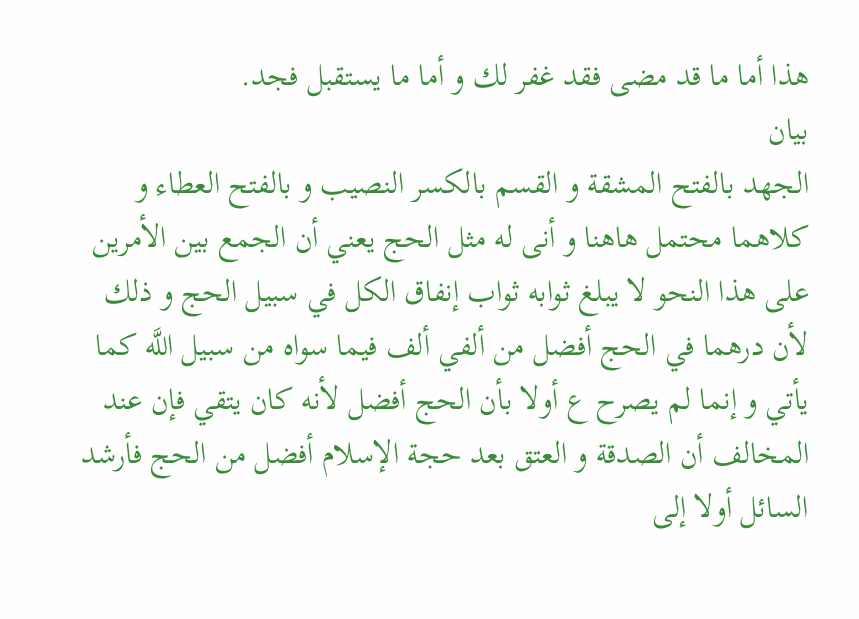هذا أما ما قد مضى فقد غفر لك و أما ما يستقبل فجد.
بيان
الجهد بالفتح المشقة و القسم بالكسر النصيب و بالفتح العطاء و كلاهما محتمل هاهنا و أنى له مثل الحج يعني أن الجمع بين الأمرين على هذا النحو لا يبلغ ثوابه ثواب إنفاق الكل في سبيل الحج و ذلك لأن درهما في الحج أفضل من ألفي ألف فيما سواه من سبيل اللَّه كما يأتي و إنما لم يصرح ع أولا بأن الحج أفضل لأنه كان يتقي فإن عند المخالف أن الصدقة و العتق بعد حجة الإسلام أفضل من الحج فأرشد السائل أولا إلى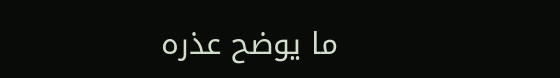ما يوضح عذره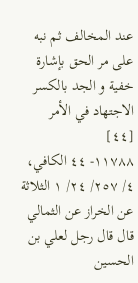عند المخالف ثم نبه على مر الحق بإشارة خفية و الجد بالكسر الاجتهاد في الأمر
[٤٤]
١١٧٨٨- ٤٤ الكافي، ٤/ ٢٥٧/ ٢٤/ ١ الثلاثة عن الخراز عن الثمالي قال قال رجل لعلي بن الحسين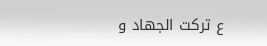ع تركت الجهاد و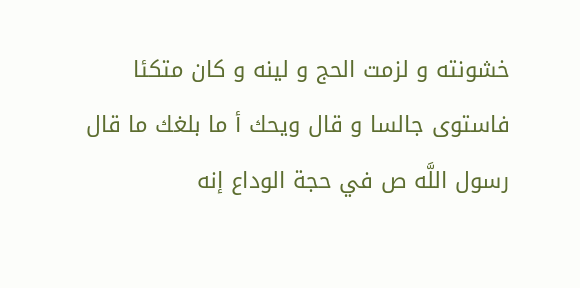خشونته و لزمت الحج و لينه و كان متكئا فاستوى جالسا و قال ويحك أ ما بلغك ما قال رسول اللَّه ص في حجة الوداع إنه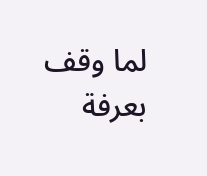لما وقف بعرفة